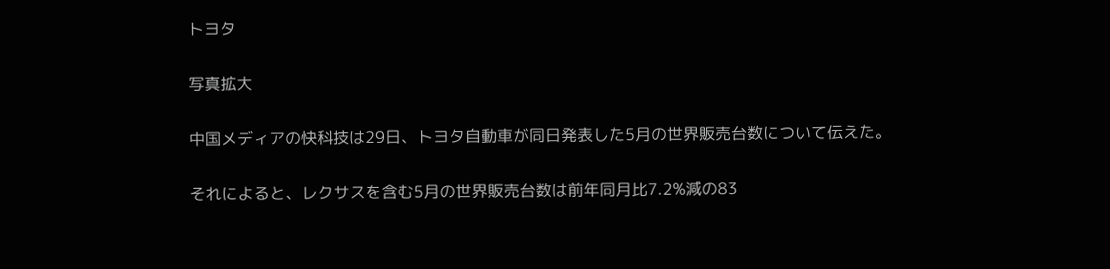トヨタ

写真拡大

中国メディアの快科技は29日、トヨタ自動車が同日発表した5月の世界販売台数について伝えた。

それによると、レクサスを含む5月の世界販売台数は前年同月比7.2%減の83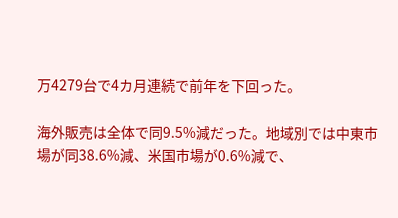万4279台で4カ月連続で前年を下回った。

海外販売は全体で同9.5%減だった。地域別では中東市場が同38.6%減、米国市場が0.6%減で、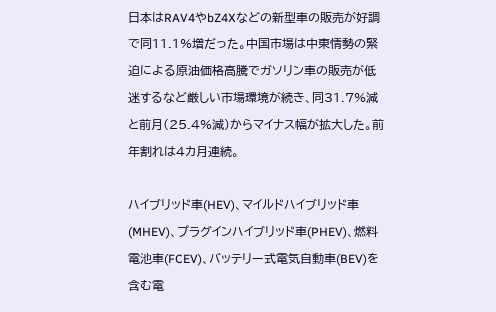日本はRAV4やbZ4Xなどの新型車の販売が好調で同11.1%増だった。中国市場は中東情勢の緊迫による原油価格高騰でガソリン車の販売が低迷するなど厳しい市場環境が続き、同31.7%減と前月(25.4%減)からマイナス幅が拡大した。前年割れは4カ月連続。

ハイブリッド車(HEV)、マイルドハイブリッド車(MHEV)、プラグインハイブリッド車(PHEV)、燃料電池車(FCEV)、バッテリー式電気自動車(BEV)を含む電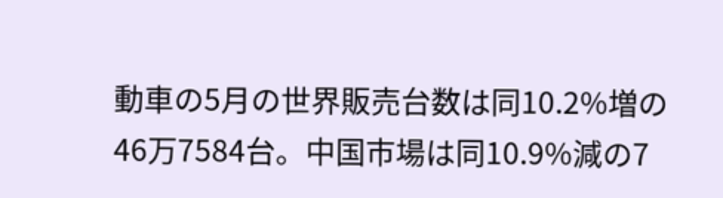動車の5月の世界販売台数は同10.2%増の46万7584台。中国市場は同10.9%減の7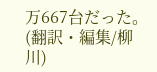万667台だった。(翻訳・編集/柳川)